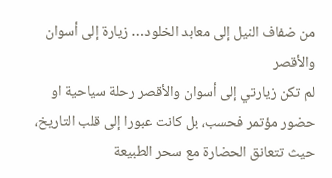من ضفاف النيل إلى معابد الخلود… زيارة إلى أسوان والأقصر
لم تكن زيارتي إلى أسوان والأقصر رحلة سياحية او حضور مؤتمر فحسب، بل كانت عبورا إلى قلب التاريخ، حيث تتعانق الحضارة مع سحر الطبيعة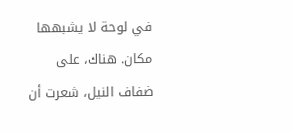في لوحة لا يشبهها مكان. هناك، على ضفاف النيل، شعرت أن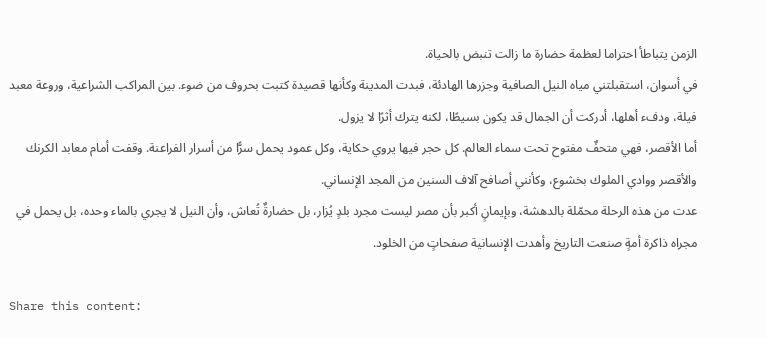الزمن يتباطأ احتراما لعظمة حضارة ما زالت تنبض بالحياة.
في أسوان، استقبلتني مياه النيل الصافية وجزرها الهادئة، فبدت المدينة وكأنها قصيدة كتبت بحروف من ضوء. بين المراكب الشراعية، وروعة معبد فيلة، ودفء أهلها، أدركت أن الجمال قد يكون بسيطًا، لكنه يترك أثرًا لا يزول.
أما الأقصر، فهي متحفٌ مفتوح تحت سماء العالم. كل حجر فيها يروي حكاية، وكل عمود يحمل سرًّا من أسرار الفراعنة. وقفت أمام معابد الكرنك والأقصر ووادي الملوك بخشوع، وكأنني أصافح آلاف السنين من المجد الإنساني.
عدت من هذه الرحلة محمّلة بالدهشة، وبإيمانٍ أكبر بأن مصر ليست مجرد بلدٍ يُزار، بل حضارةٌ تُعاش، وأن النيل لا يجري بالماء وحده، بل يحمل في مجراه ذاكرة أمةٍ صنعت التاريخ وأهدت الإنسانية صفحاتٍ من الخلود.

Share this content: